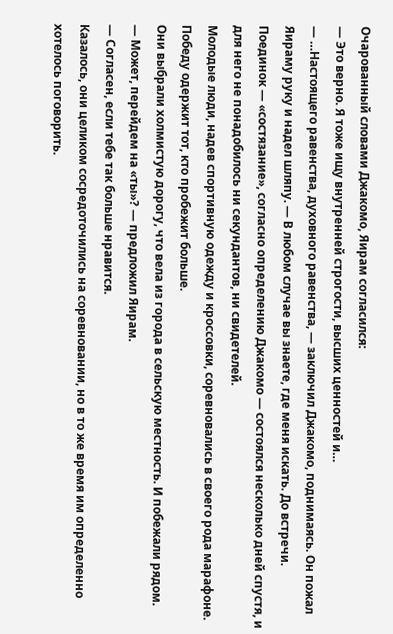Очарованный словами Джакомо, Яирам согласился:
— Это верно. Я тоже ищу внутренней строгости, высших ценностей и…
— …Настоящего равенства, духовного равенства, — заключил Джакомо, поднимаясь. Он пожал Яираму руку и надел шляпу. — В любом случае вы знаете, где меня искать. До встречи.
Поединок — «состязание», согласно определению Джакомо — состоялся несколько дней спустя, и для него не понадобилось ни секундантов, ни свидетелей.
Молодые люди, надев спортивную одежду и кроссовки, соревновались в своего рода марафоне. Победу одержит тот, кто пробежит больше.
Они выбрали холмистую дорогу, что вела из города в сельскую местность. И побежали рядом.
— Может, перейдем на «ты»? — предложил Яирам.
— Согласен, если тебе так больше нравится.
Казалось, они целиком сосредоточились на соревновании, но в то же время им определенно хотелось поговорить.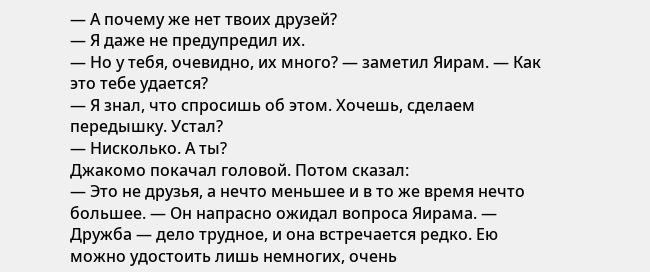— А почему же нет твоих друзей?
— Я даже не предупредил их.
— Но у тебя, очевидно, их много? — заметил Яирам. — Как это тебе удается?
— Я знал, что спросишь об этом. Хочешь, сделаем передышку. Устал?
— Нисколько. А ты?
Джакомо покачал головой. Потом сказал:
— Это не друзья, а нечто меньшее и в то же время нечто большее. — Он напрасно ожидал вопроса Яирама. — Дружба — дело трудное, и она встречается редко. Ею можно удостоить лишь немногих, очень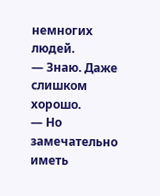немногих людей.
— Знаю. Даже слишком хорошо.
— Но замечательно иметь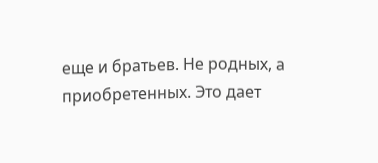еще и братьев. Не родных, а приобретенных. Это дает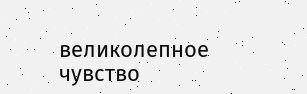великолепное чувство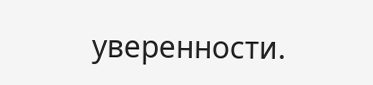уверенности.